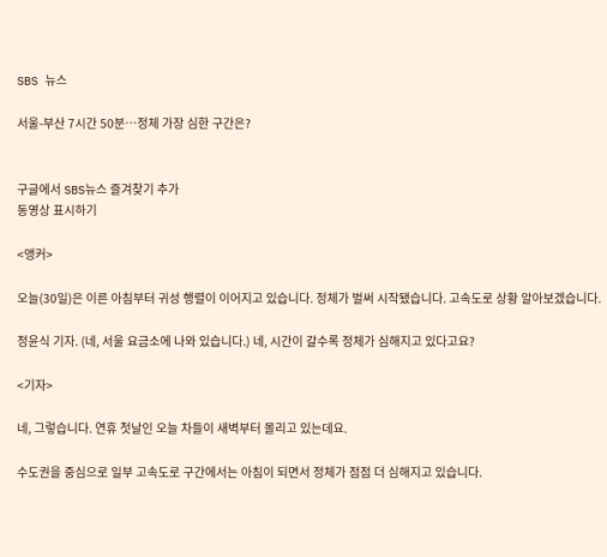SBS 뉴스

서울-부산 7시간 50분…정체 가장 심한 구간은?


구글에서 SBS뉴스 즐겨찾기 추가
동영상 표시하기

<앵커>

오늘(30일)은 이른 아침부터 귀성 행렬이 이어지고 있습니다. 정체가 벌써 시작됐습니다. 고속도로 상황 알아보겠습니다.

정윤식 기자. (네, 서울 요금소에 나와 있습니다.) 네, 시간이 갈수록 정체가 심해지고 있다고요?

<기자>

네, 그렇습니다. 연휴 첫날인 오늘 차들이 새벽부터 몰리고 있는데요.

수도권을 중심으로 일부 고속도로 구간에서는 아침이 되면서 정체가 점점 더 심해지고 있습니다.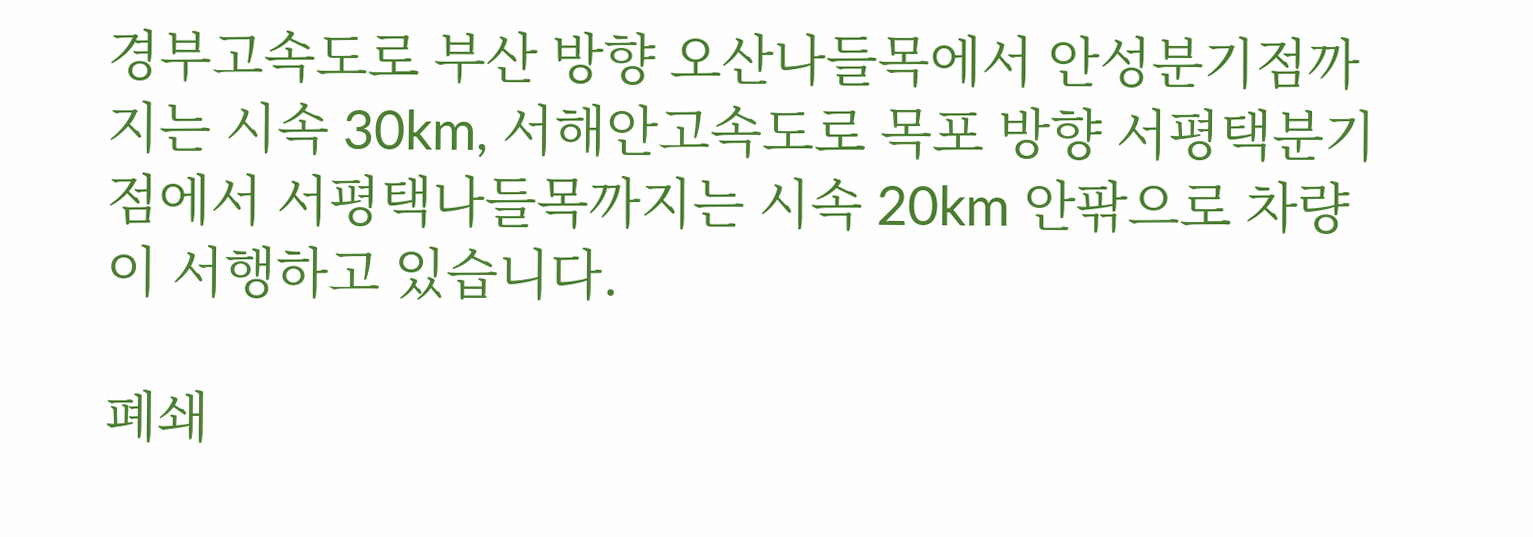경부고속도로 부산 방향 오산나들목에서 안성분기점까지는 시속 30km, 서해안고속도로 목포 방향 서평택분기점에서 서평택나들목까지는 시속 20km 안팎으로 차량이 서행하고 있습니다.

폐쇄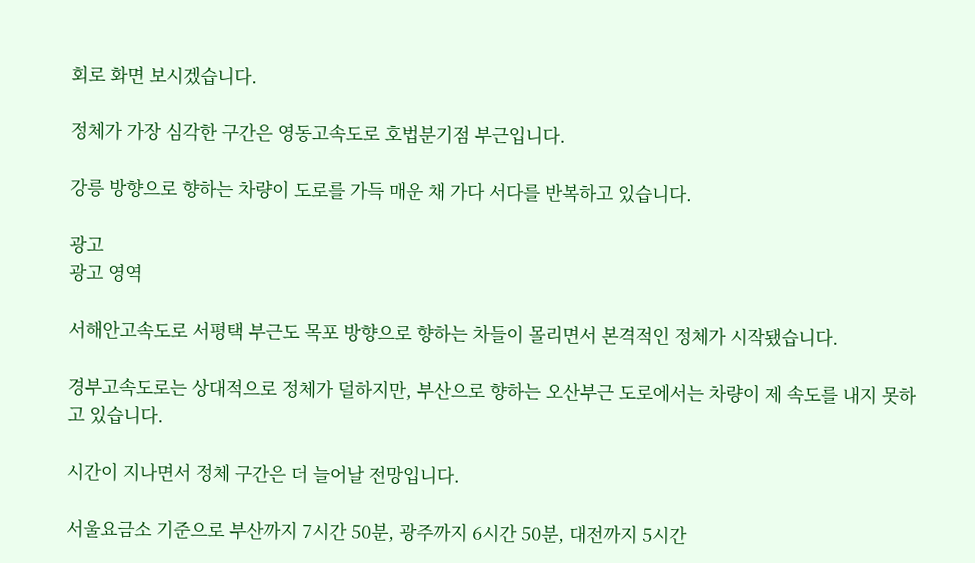회로 화면 보시겠습니다.

정체가 가장 심각한 구간은 영동고속도로 호법분기점 부근입니다.

강릉 방향으로 향하는 차량이 도로를 가득 매운 채 가다 서다를 반복하고 있습니다.

광고
광고 영역

서해안고속도로 서평택 부근도 목포 방향으로 향하는 차들이 몰리면서 본격적인 정체가 시작됐습니다.

경부고속도로는 상대적으로 정체가 덜하지만, 부산으로 향하는 오산부근 도로에서는 차량이 제 속도를 내지 못하고 있습니다.

시간이 지나면서 정체 구간은 더 늘어날 전망입니다.

서울요금소 기준으로 부산까지 7시간 50분, 광주까지 6시간 50분, 대전까지 5시간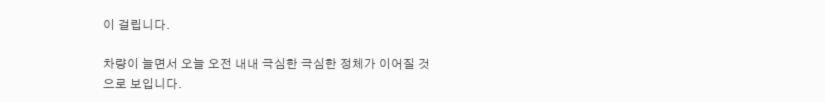이 걸립니다.

차량이 늘면서 오늘 오전 내내 극심한 극심한 정체가 이어질 것으로 보입니다.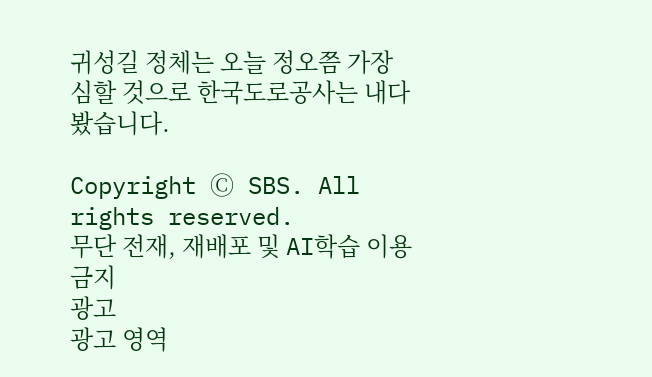귀성길 정체는 오늘 정오쯤 가장 심할 것으로 한국도로공사는 내다봤습니다.

Copyright Ⓒ SBS. All rights reserved.
무단 전재, 재배포 및 AI학습 이용 금지
광고
광고 영역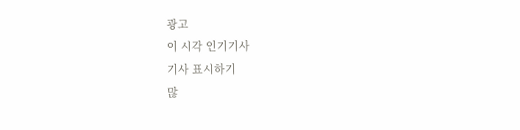광고
이 시각 인기기사
기사 표시하기
많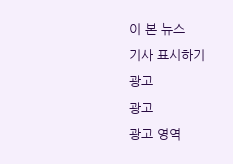이 본 뉴스
기사 표시하기
광고
광고
광고 영역